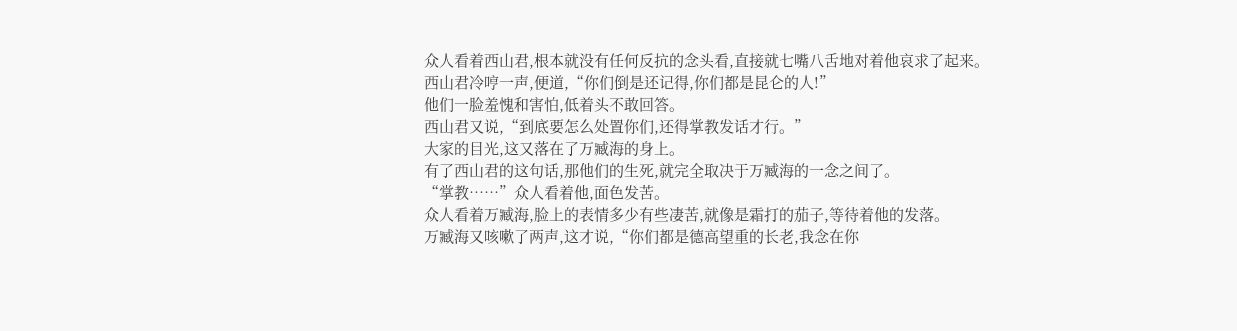众人看着西山君,根本就没有任何反抗的念头看,直接就七嘴八舌地对着他哀求了起来。
西山君冷哼一声,便道,“你们倒是还记得,你们都是昆仑的人!”
他们一脸羞愧和害怕,低着头不敢回答。
西山君又说,“到底要怎么处置你们,还得掌教发话才行。”
大家的目光,这又落在了万臧海的身上。
有了西山君的这句话,那他们的生死,就完全取决于万臧海的一念之间了。
“掌教……”众人看着他,面色发苦。
众人看着万臧海,脸上的表情多少有些凄苦,就像是霜打的茄子,等待着他的发落。
万臧海又咳嗽了两声,这才说,“你们都是德高望重的长老,我念在你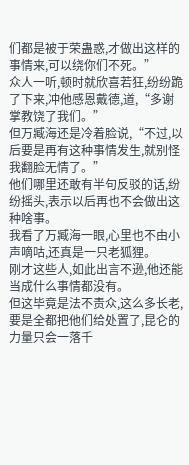们都是被于荣蛊惑,才做出这样的事情来,可以绕你们不死。”
众人一听,顿时就欣喜若狂,纷纷跪了下来,冲他感恩戴德,道,“多谢掌教饶了我们。”
但万臧海还是冷着脸说,“不过,以后要是再有这种事情发生,就别怪我翻脸无情了。”
他们哪里还敢有半句反驳的话,纷纷摇头,表示以后再也不会做出这种啥事。
我看了万臧海一眼,心里也不由小声嘀咕,还真是一只老狐狸。
刚才这些人,如此出言不逊,他还能当成什么事情都没有。
但这毕竟是法不责众,这么多长老,要是全都把他们给处置了,昆仑的力量只会一落千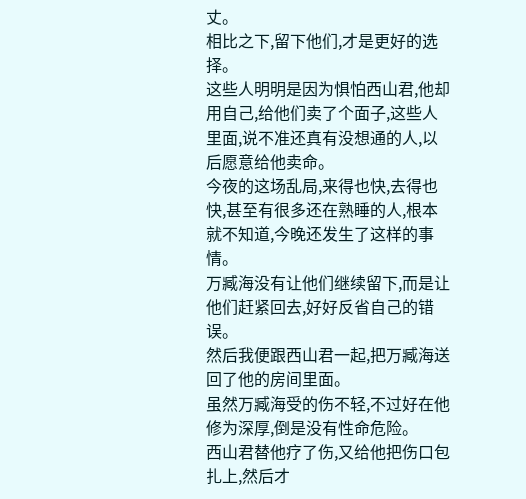丈。
相比之下,留下他们,才是更好的选择。
这些人明明是因为惧怕西山君,他却用自己,给他们卖了个面子,这些人里面,说不准还真有没想通的人,以后愿意给他卖命。
今夜的这场乱局,来得也快,去得也快,甚至有很多还在熟睡的人,根本就不知道,今晚还发生了这样的事情。
万臧海没有让他们继续留下,而是让他们赶紧回去,好好反省自己的错误。
然后我便跟西山君一起,把万臧海送回了他的房间里面。
虽然万臧海受的伤不轻,不过好在他修为深厚,倒是没有性命危险。
西山君替他疗了伤,又给他把伤口包扎上,然后才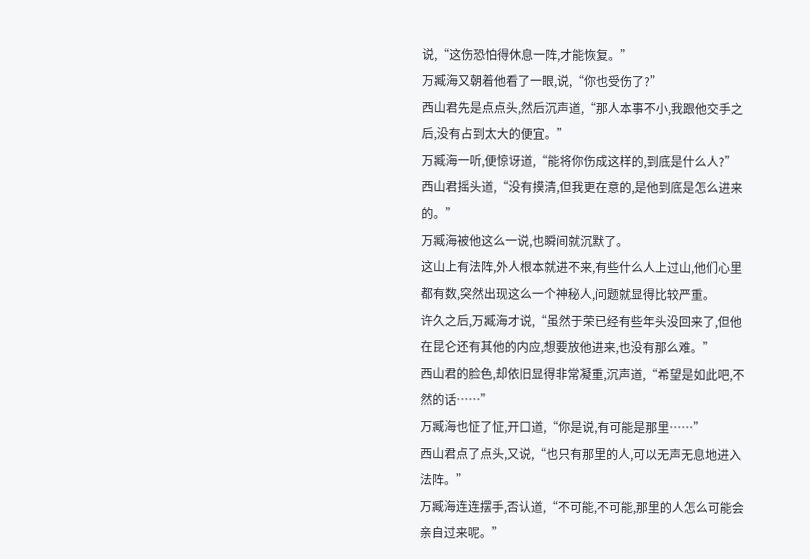说,“这伤恐怕得休息一阵,才能恢复。”
万臧海又朝着他看了一眼,说,“你也受伤了?”
西山君先是点点头,然后沉声道,“那人本事不小,我跟他交手之后,没有占到太大的便宜。”
万臧海一听,便惊讶道,“能将你伤成这样的,到底是什么人?”
西山君摇头道,“没有摸清,但我更在意的,是他到底是怎么进来的。”
万臧海被他这么一说,也瞬间就沉默了。
这山上有法阵,外人根本就进不来,有些什么人上过山,他们心里都有数,突然出现这么一个神秘人,问题就显得比较严重。
许久之后,万臧海才说,“虽然于荣已经有些年头没回来了,但他在昆仑还有其他的内应,想要放他进来,也没有那么难。”
西山君的脸色,却依旧显得非常凝重,沉声道,“希望是如此吧,不然的话……”
万臧海也怔了怔,开口道,“你是说,有可能是那里……”
西山君点了点头,又说,“也只有那里的人,可以无声无息地进入法阵。”
万臧海连连摆手,否认道,“不可能,不可能,那里的人怎么可能会亲自过来呢。”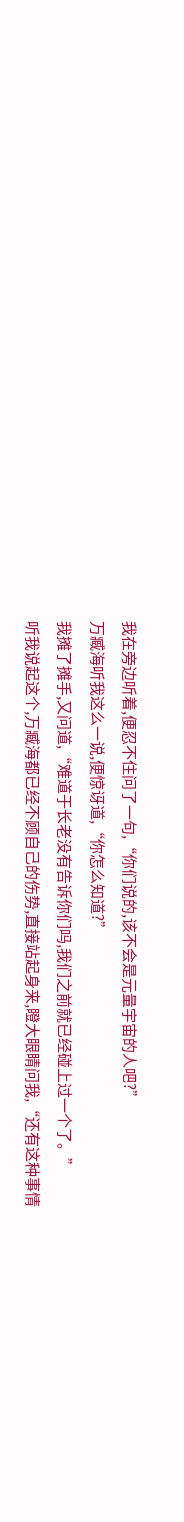我在旁边听着,便忍不住问了一句,“你们说的,该不会是元量宇宙的人吧?”
万臧海听我这么一说,便惊讶道,“你怎么知道?”
我摊了摊手,又问道,“难道于长老没有告诉你们吗,我们之前就已经碰上过一个了。”
听我说起这个,万臧海都已经不顾自己的伤势,直接站起身来,瞪大眼睛问我,“还有这种事情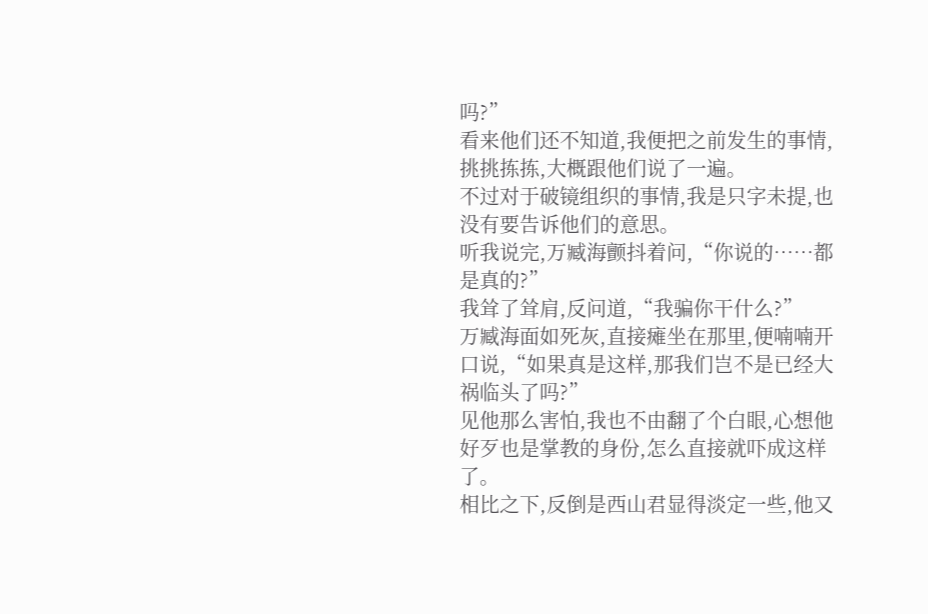吗?”
看来他们还不知道,我便把之前发生的事情,挑挑拣拣,大概跟他们说了一遍。
不过对于破镜组织的事情,我是只字未提,也没有要告诉他们的意思。
听我说完,万臧海颤抖着问,“你说的……都是真的?”
我耸了耸肩,反问道,“我骗你干什么?”
万臧海面如死灰,直接瘫坐在那里,便喃喃开口说,“如果真是这样,那我们岂不是已经大祸临头了吗?”
见他那么害怕,我也不由翻了个白眼,心想他好歹也是掌教的身份,怎么直接就吓成这样了。
相比之下,反倒是西山君显得淡定一些,他又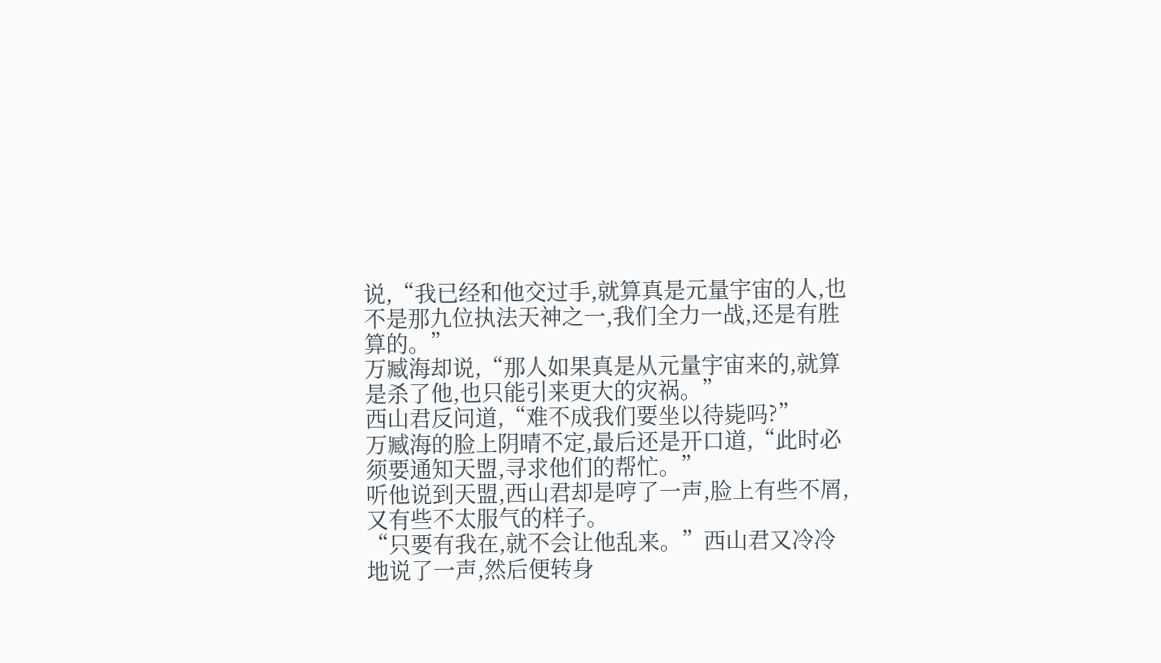说,“我已经和他交过手,就算真是元量宇宙的人,也不是那九位执法天神之一,我们全力一战,还是有胜算的。”
万臧海却说,“那人如果真是从元量宇宙来的,就算是杀了他,也只能引来更大的灾祸。”
西山君反问道,“难不成我们要坐以待毙吗?”
万臧海的脸上阴晴不定,最后还是开口道,“此时必须要通知天盟,寻求他们的帮忙。”
听他说到天盟,西山君却是哼了一声,脸上有些不屑,又有些不太服气的样子。
“只要有我在,就不会让他乱来。”西山君又冷冷地说了一声,然后便转身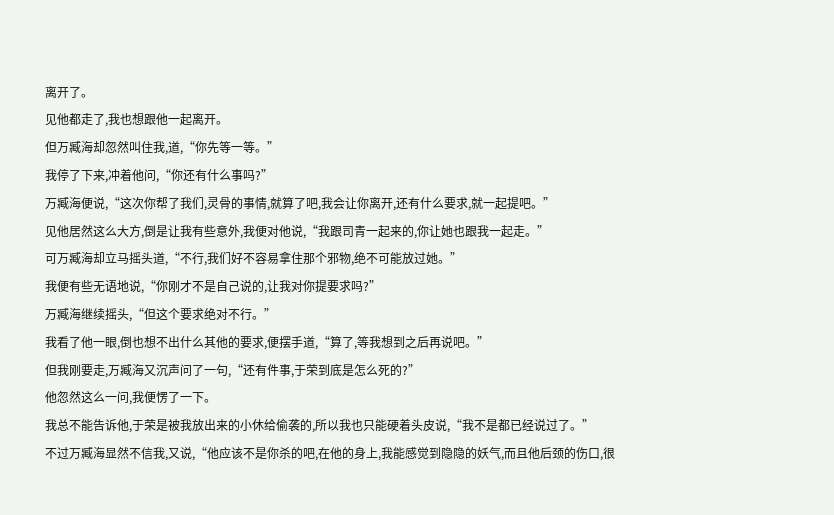离开了。
见他都走了,我也想跟他一起离开。
但万臧海却忽然叫住我,道,“你先等一等。”
我停了下来,冲着他问,“你还有什么事吗?”
万臧海便说,“这次你帮了我们,灵骨的事情,就算了吧,我会让你离开,还有什么要求,就一起提吧。”
见他居然这么大方,倒是让我有些意外,我便对他说,“我跟司青一起来的,你让她也跟我一起走。”
可万臧海却立马摇头道,“不行,我们好不容易拿住那个邪物,绝不可能放过她。”
我便有些无语地说,“你刚才不是自己说的,让我对你提要求吗?”
万臧海继续摇头,“但这个要求绝对不行。”
我看了他一眼,倒也想不出什么其他的要求,便摆手道,“算了,等我想到之后再说吧。”
但我刚要走,万臧海又沉声问了一句,“还有件事,于荣到底是怎么死的?”
他忽然这么一问,我便愣了一下。
我总不能告诉他,于荣是被我放出来的小休给偷袭的,所以我也只能硬着头皮说,“我不是都已经说过了。”
不过万臧海显然不信我,又说,“他应该不是你杀的吧,在他的身上,我能感觉到隐隐的妖气,而且他后颈的伤口,很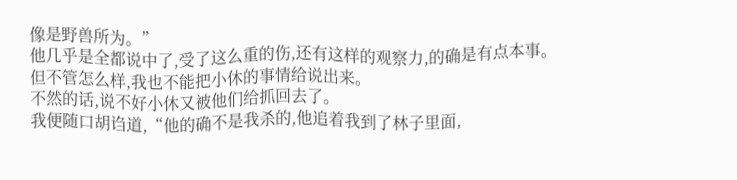像是野兽所为。”
他几乎是全都说中了,受了这么重的伤,还有这样的观察力,的确是有点本事。
但不管怎么样,我也不能把小休的事情给说出来。
不然的话,说不好小休又被他们给抓回去了。
我便随口胡诌道,“他的确不是我杀的,他追着我到了林子里面,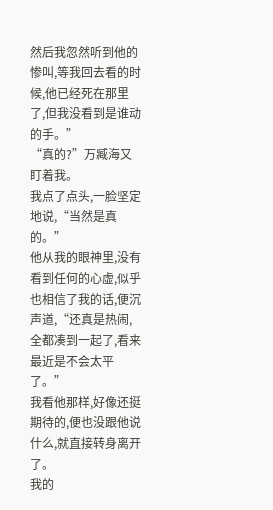然后我忽然听到他的惨叫,等我回去看的时候,他已经死在那里了,但我没看到是谁动的手。”
“真的?”万臧海又盯着我。
我点了点头,一脸坚定地说,“当然是真的。”
他从我的眼神里,没有看到任何的心虚,似乎也相信了我的话,便沉声道,“还真是热闹,全都凑到一起了,看来最近是不会太平了。”
我看他那样,好像还挺期待的,便也没跟他说什么,就直接转身离开了。
我的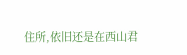住所,依旧还是在西山君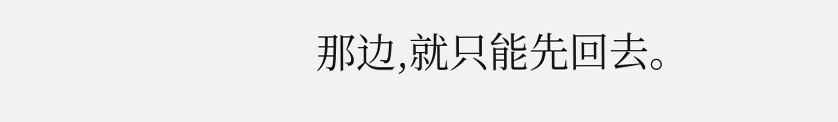那边,就只能先回去。